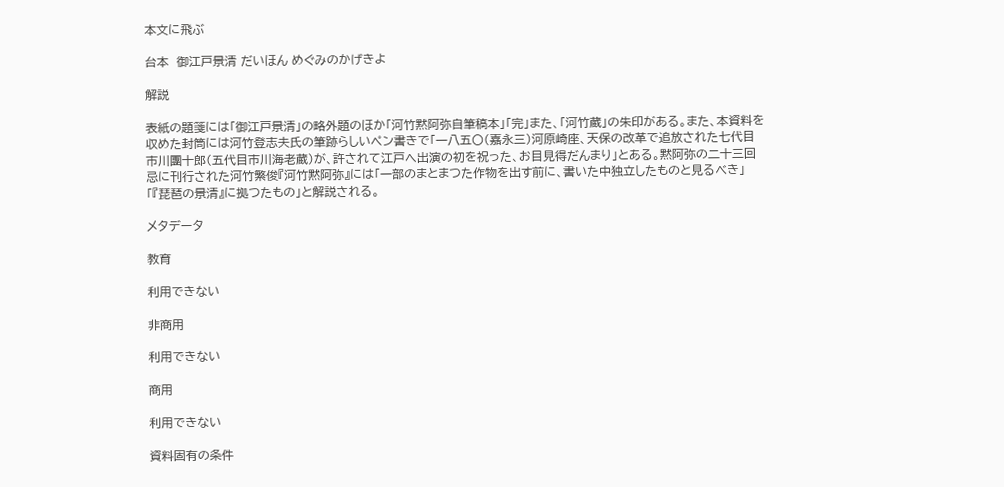本文に飛ぶ

台本  御江戸景清 だいほん めぐみのかげきよ

解説

表紙の題箋には「御江戸景清」の略外題のほか「河竹黙阿弥自筆稿本」「完」また、「河竹蔵」の朱印がある。また、本資料を収めた封筒には河竹登志夫氏の筆跡らしいペン書きで「一八五〇(嘉永三)河原崎座、天保の改革で追放された七代目市川團十郎(五代目市川海老蔵)が、許されて江戸へ出演の初を祝った、お目見得だんまり」とある。黙阿弥の二十三回忌に刊行された河竹繁俊『河竹黙阿弥』には「一部のまとまつた作物を出す前に、書いた中独立したものと見るべき」「『琵琶の景清』に拠つたもの」と解説される。

メタデータ

教育

利用できない

非商用

利用できない

商用

利用できない

資料固有の条件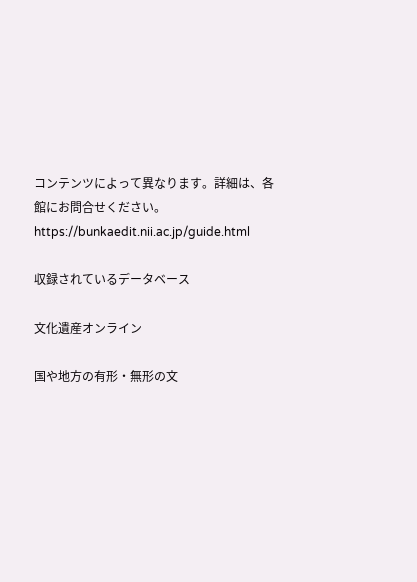コンテンツによって異なります。詳細は、各館にお問合せください。
https://bunkaedit.nii.ac.jp/guide.html

収録されているデータベース

文化遺産オンライン

国や地方の有形・無形の文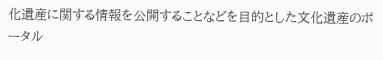化遺産に関する情報を公開することなどを目的とした文化遺産のポータル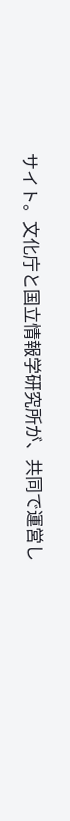サイト。文化庁と国立情報学研究所が、共同で運営し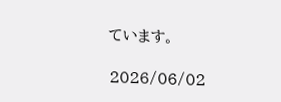ています。

2026/06/02